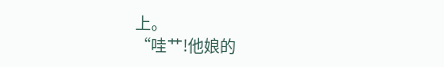上。
“哇艹!他娘的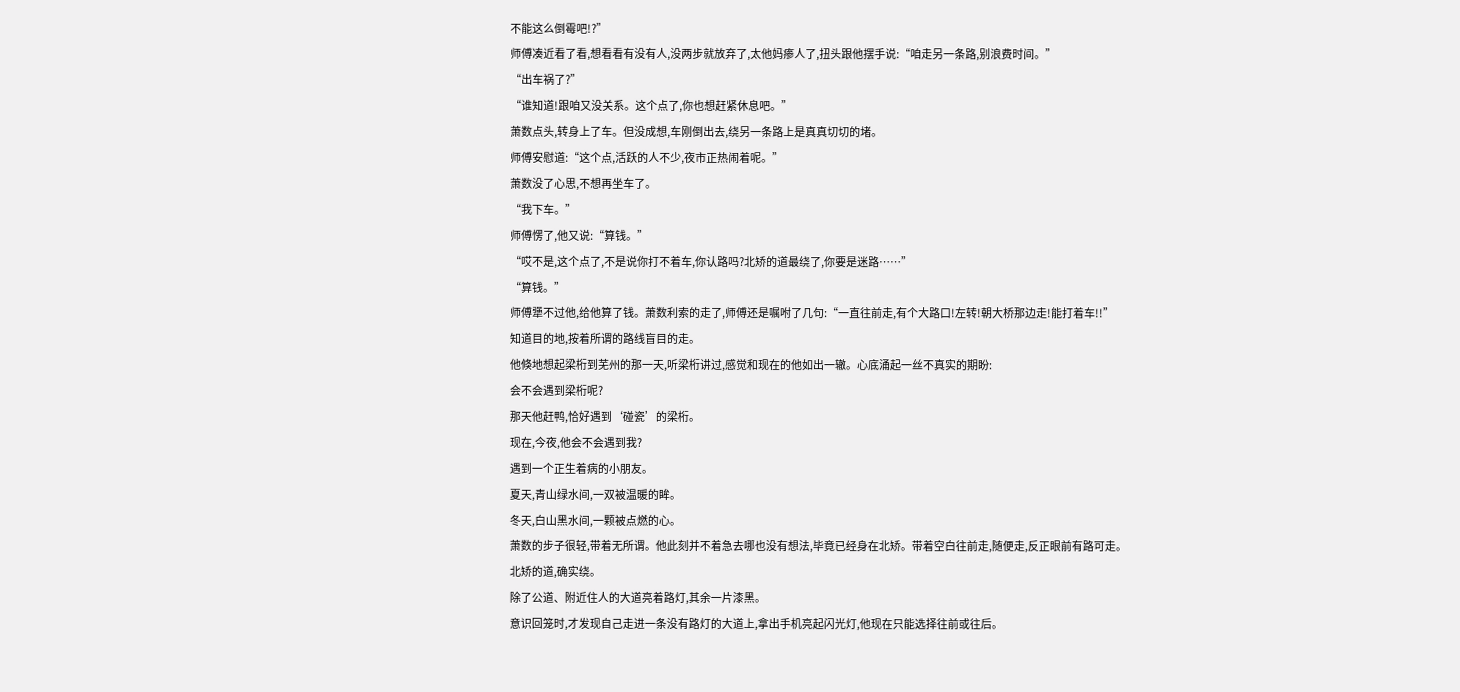不能这么倒霉吧!?”
师傅凑近看了看,想看看有没有人,没两步就放弃了,太他妈瘆人了,扭头跟他摆手说:“咱走另一条路,别浪费时间。”
“出车祸了?”
“谁知道!跟咱又没关系。这个点了,你也想赶紧休息吧。”
萧数点头,转身上了车。但没成想,车刚倒出去,绕另一条路上是真真切切的堵。
师傅安慰道:“这个点,活跃的人不少,夜市正热闹着呢。”
萧数没了心思,不想再坐车了。
“我下车。”
师傅愣了,他又说:“算钱。”
“哎不是,这个点了,不是说你打不着车,你认路吗?北矫的道最绕了,你要是迷路……”
“算钱。”
师傅犟不过他,给他算了钱。萧数利索的走了,师傅还是嘱咐了几句:“一直往前走,有个大路口!左转!朝大桥那边走!能打着车!!”
知道目的地,按着所谓的路线盲目的走。
他倏地想起梁桁到芜州的那一天,听梁桁讲过,感觉和现在的他如出一辙。心底涌起一丝不真实的期盼:
会不会遇到梁桁呢?
那天他赶鸭,恰好遇到‘碰瓷’的梁桁。
现在,今夜,他会不会遇到我?
遇到一个正生着病的小朋友。
夏天,青山绿水间,一双被温暖的眸。
冬天,白山黑水间,一颗被点燃的心。
萧数的步子很轻,带着无所谓。他此刻并不着急去哪也没有想法,毕竟已经身在北矫。带着空白往前走,随便走,反正眼前有路可走。
北矫的道,确实绕。
除了公道、附近住人的大道亮着路灯,其余一片漆黑。
意识回笼时,才发现自己走进一条没有路灯的大道上,拿出手机亮起闪光灯,他现在只能选择往前或往后。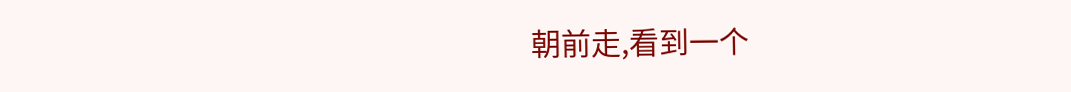朝前走,看到一个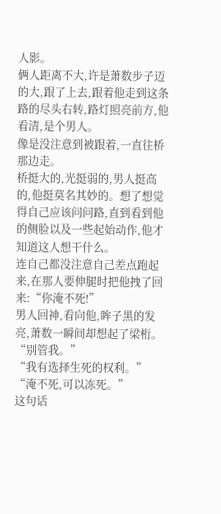人影。
俩人距离不大,许是萧数步子迈的大,跟了上去,跟着他走到这条路的尽头右转,路灯照亮前方,他看清,是个男人。
像是没注意到被跟着,一直往桥那边走。
桥挺大的,光挺弱的,男人挺高的,他挺莫名其妙的。想了想觉得自己应该问问路,直到看到他的侧脸以及一些起始动作,他才知道这人想干什么。
连自己都没注意自己差点跑起来,在那人要伸腿时把他拽了回来:“你淹不死!”
男人回神,看向他,眸子黑的发亮,萧数一瞬间却想起了梁桁。
“别管我。”
“我有选择生死的权利。”
“淹不死,可以冻死。”
这句话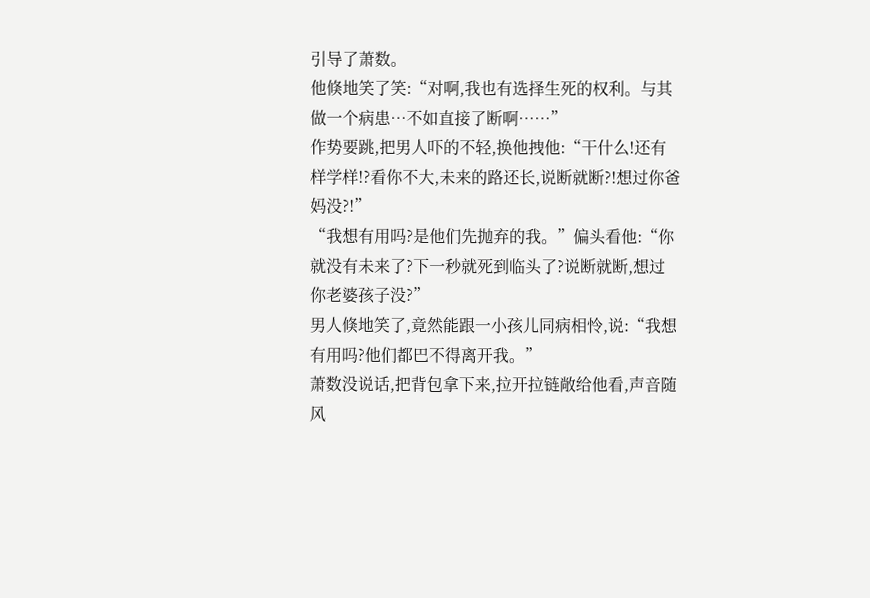引导了萧数。
他倏地笑了笑:“对啊,我也有选择生死的权利。与其做一个病患…不如直接了断啊……”
作势要跳,把男人吓的不轻,换他拽他:“干什么!还有样学样!?看你不大,未来的路还长,说断就断?!想过你爸妈没?!”
“我想有用吗?是他们先抛弃的我。”偏头看他:“你就没有未来了?下一秒就死到临头了?说断就断,想过你老婆孩子没?”
男人倏地笑了,竟然能跟一小孩儿同病相怜,说:“我想有用吗?他们都巴不得离开我。”
萧数没说话,把背包拿下来,拉开拉链敞给他看,声音随风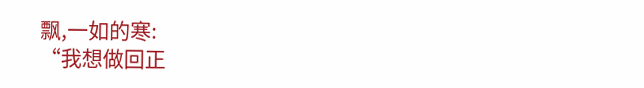飘,一如的寒:
“我想做回正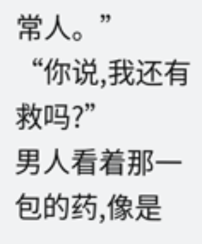常人。”
“你说,我还有救吗?”
男人看着那一包的药,像是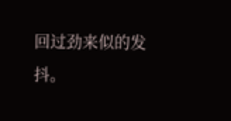回过劲来似的发抖。